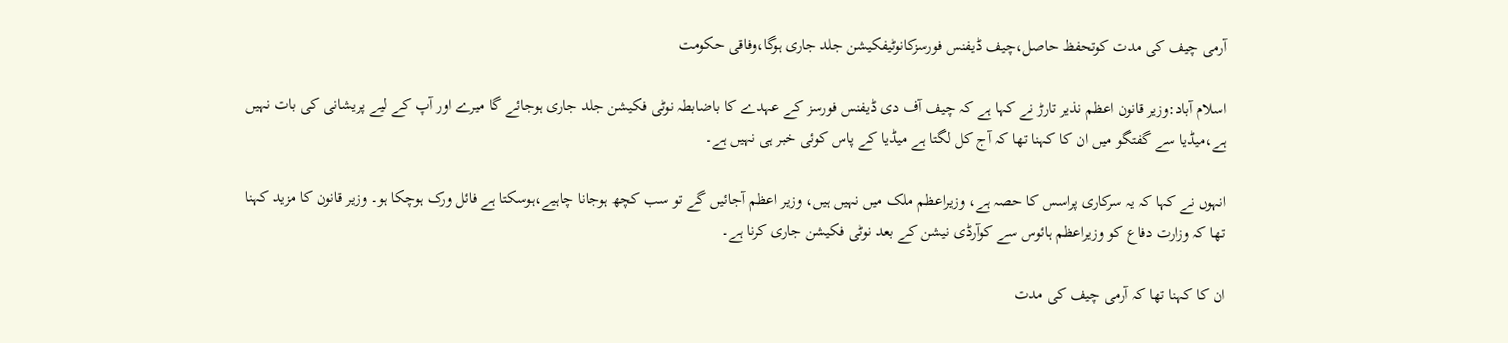آرمی چیف کی مدت کوتحفظ حاصل،چیف ڈیفنس فورسزکانوٹیفکیشن جلد جاری ہوگا،وفاقی حکومت

اسلام آباد:وزیر قانون اعظم نذیر تارڑ نے کہا ہے کہ چیف آف دی ڈیفنس فورسز کے عہدے کا باضابطہ نوٹی فکیشن جلد جاری ہوجائے گا میرے اور آپ کے لیے پریشانی کی بات نہیں ہے،میڈیا سے گفتگو میں ان کا کہنا تھا کہ آج کل لگتا ہے میڈیا کے پاس کوئی خبر ہی نہیں ہے۔

انہوں نے کہا کہ یہ سرکاری پراسس کا حصہ ہے، وزیراعظم ملک میں نہیں ہیں، وزیر اعظم آجائیں گے تو سب کچھ ہوجانا چاہیے،ہوسکتا ہے فائل ورک ہوچکا ہو۔ وزیر قانون کا مزید کہنا تھا کہ وزارت دفاع کو وزیراعظم ہائوس سے کوآرڈی نیشن کے بعد نوٹی فکیشن جاری کرنا ہے۔

ان کا کہنا تھا کہ آرمی چیف کی مدت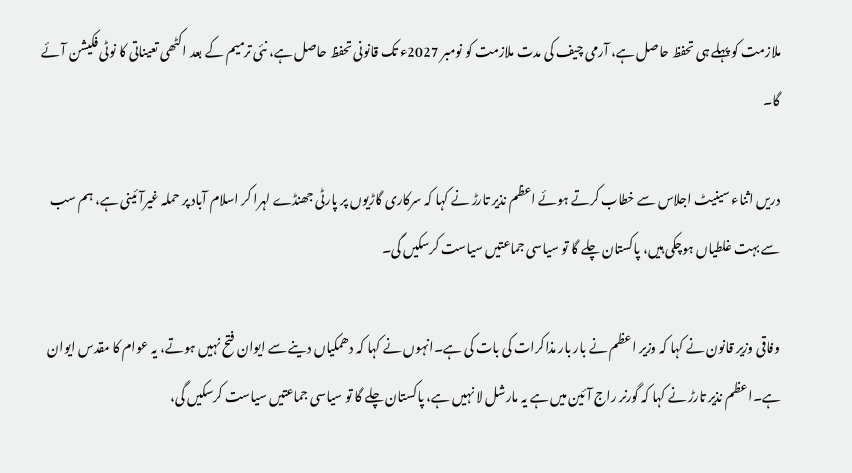ملازمت کو پہلے ہی تحفظ حاصل ہے، آرمی چیف کی مدت ملازمت کو نومبر 2027ء تک قانونی تحفظ حاصل ہے، نئی ترمیم کے بعد اکٹھی تعیناتی کا نوٹی فکیشن آئے گا۔

دریں اثناء سینیٹ اجلاس سے خطاب کرتے ہوئے اعظم نذیر تارڑ نے کہا کہ سرکاری گاڑیوں پر پارٹی جھنڈے لہرا کر اسلام آباد پر حملہ غیرآئینی ہے، ہم سب سے بہت غلطیاں ہوچکی ہیں، پاکستان چلے گا تو سیاسی جماعتیں سیاست کرسکیں گی۔

وفاقی وزیر قانون نے کہا کہ وزیر اعظم نے بار بار مذاکرات کی بات کی ہے۔انہوں نے کہا کہ دھمکیاں دینے سے ایوان فتح نہیں ہوتے، یہ عوام کا مقدس ایوان ہے۔اعظم نذیر تارڑ نے کہا کہ گورنر راج آئین میں ہے یہ مارشل لا نہیں ہے، پاکستان چلے گا تو سیاسی جماعتیں سیاست کرسکیں گی،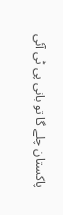پاکستان چلے گا تو بانی پی ٹی آئی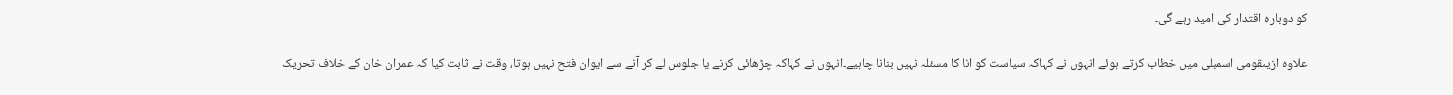کو دوبارہ اقتدار کی امید رہے گی۔

علاوہ ازیںقومی اسمبلی میں خطاب کرتے ہوئے انہوں نے کہاکہ سیاست کو انا کا مسئلہ نہیں بنانا چاہیے۔انہوں نے کہاکہ چڑھائی کرنے یا جلوس لے کر آنے سے ایوان فتح نہیں ہوتا، وقت نے ثابت کیا کہ عمران خان کے خلاف تحریک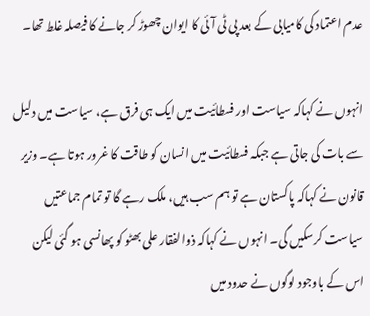عدم اعتماد کی کامیابی کے بعد پی ٹی آئی کا ایوان چھوڑ کر جانے کا فیصلہ غلط تھا۔

انہوں نے کہاکہ سیاست اور فسطائیت میں ایک ہی فرق ہے، سیاست میں دلیل سے بات کی جاتی ہے جبکہ فسطائیت میں انسان کو طاقت کا غرور ہوتا ہے۔ وزیر قانون نے کہاکہ پاکستان ہے تو ہم سب ہیں، ملک رہے گا تو تمام جماعتیں سیاست کرسکیں گی۔ انہوں نے کہاکہ ذوالفقار علی بھٹو کو پھانسی ہو گئی لیکن اس کے باوجود لوگوں نے حدود میں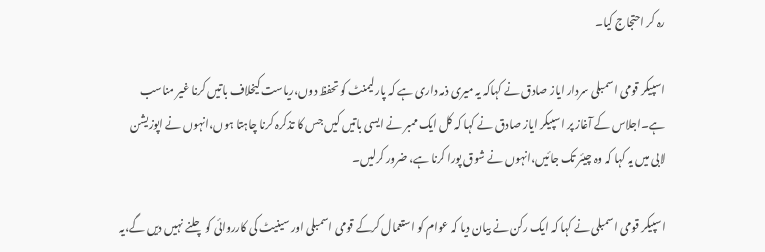رہ کر احتجاج کیا۔

اسپیکر قومی اسمبلی سردار ایاز صادق نے کہاکہ یہ میری ذمہ داری ہے کہ پارلیمنٹ کو تحفظ دوں،ریاست کیخلاف باتیں کرنا غیر مناسب ہے۔اجلاس کے آغاز پر اسپیکر ایاز صادق نے کہا کہ کل ایک ممبر نے ایسی باتیں کیں جس کا تذکرہ کرنا چاہتا ہوں،انہوں نے اپوزیشن لابی میں یہ کہا کہ وہ چیئر تک جائیں،انہوں نے شوق پورا کرنا ہے، ضرور کرلیں۔

اسپیکر قومی اسمبلی نے کہا کہ ایک رکن نے بیان دیا کہ عوام کو استعمال کرکے قومی اسمبلی اور سینیٹ کی کارروائی کو چلنے نہیں دیں گے،یہ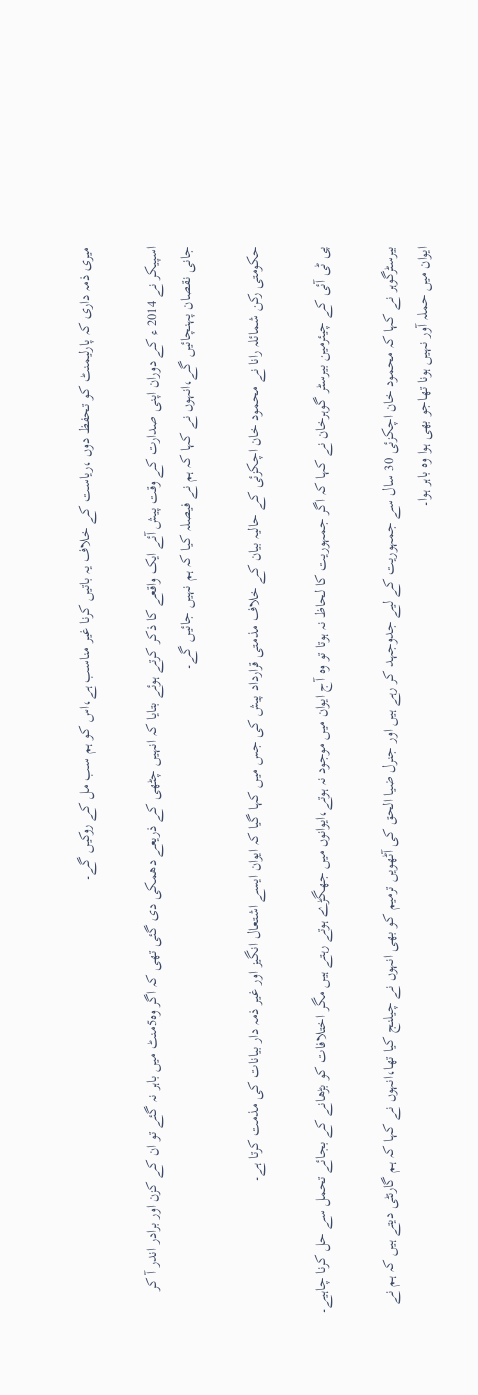میری ذمہ داری کہ پارلیمنٹ کو تحفظ دوں ،ریاست کے خلاف یہ باتیں کرنا غیر مناسب ہے،اس کو ہم سب مل کے روکیں گے۔

اسپیکر نے 2014 ء کے دوران اپنی صدارت کے وقت پیش آئے ایک واقعے کا ذکر کرتے ہوئے بتایا کہ انہیں چٹھی کے ذریعے دھمکی دی گئی تھی کہ اگر وہ5منٹ میں باہر نہ گئے تو ان کے کزن اور برادر اندر آ کر جانی نقصان پہنچائیں گے،انہوں نے کہا کہ ہم نے فیصلہ کیا کہ ہم نہیں جائیں گے۔

حکومتی رکن شمائلہ رانا نے محمود خان اچکزئی کے حالیہ بیان کے خلاف مذمتی قرارداد پیش کی جس میں کہا گیا کہ ایوان ایسے اشتعال انگیز اور غیر ذمہ دار بیانات کی مذمت کرتا ہے۔

پی ٹی آئی کے چیئرمین بیرسٹر گوہرخان نے کہا کہ اگر جمہوریت کا لحاظ نہ ہوتا تو وہ آج ایوان میں موجود نہ ہوتے،ایوانوں میں جھگڑے ہوتے رہتے ہیں مگر اختلافات کو بڑھانے کے بجائے تحمل سے حل کرنا چاہیے۔

بیرسٹرگوہر نے کہا کہ محمود خان اچکزئی 30 سال سے جمہوریت کے لیے جدوجہد کر رہے ہیں اور جنرل ضیا الحق کی آٹھویں ترمیم کو بھی انہوں نے چیلنج کیا تھا،انہوں نے کہا کہ ہم گارنٹی دیتے ہیں کہ ہم نے ایوان میں حملہ آور نہیں ہونا تھاجو بھی ہوا وہ باہر ہوا۔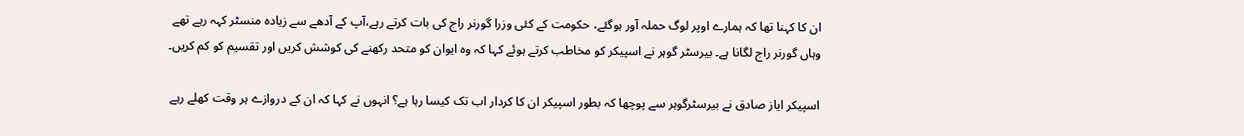ان کا کہنا تھا کہ ہمارے اوپر لوگ حملہ آور ہوگئے، حکومت کے کئی وزرا گورنر راج کی بات کرتے رہے،آپ کے آدھے سے زیادہ منسٹر کہہ رہے تھے وہاں گورنر راج لگانا ہے۔ بیرسٹر گوہر نے اسپیکر کو مخاطب کرتے ہوئے کہا کہ وہ ایوان کو متحد رکھنے کی کوشش کریں اور تقسیم کو کم کریں۔

اسپیکر ایاز صادق نے بیرسٹرگوہر سے پوچھا کہ بطور اسپیکر ان کا کردار اب تک کیسا رہا ہے؟ انہوں نے کہا کہ ان کے دروازے ہر وقت کھلے رہے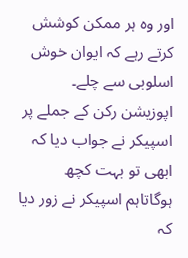اور وہ ہر ممکن کوشش کرتے رہے کہ ایوان خوش اسلوبی سے چلے۔ اپوزیشن رکن کے جملے پر اسپیکر نے جواب دیا کہ ابھی تو بہت کچھ ہوگاتاہم اسپیکر نے زور دیا کہ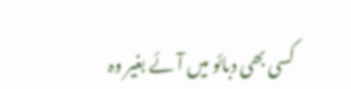کسی بھی دبائو میں آئے بغیر وہ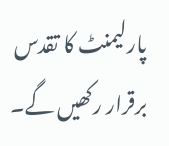پارلیمنٹ کا تقدس برقرار رکھیں گے۔